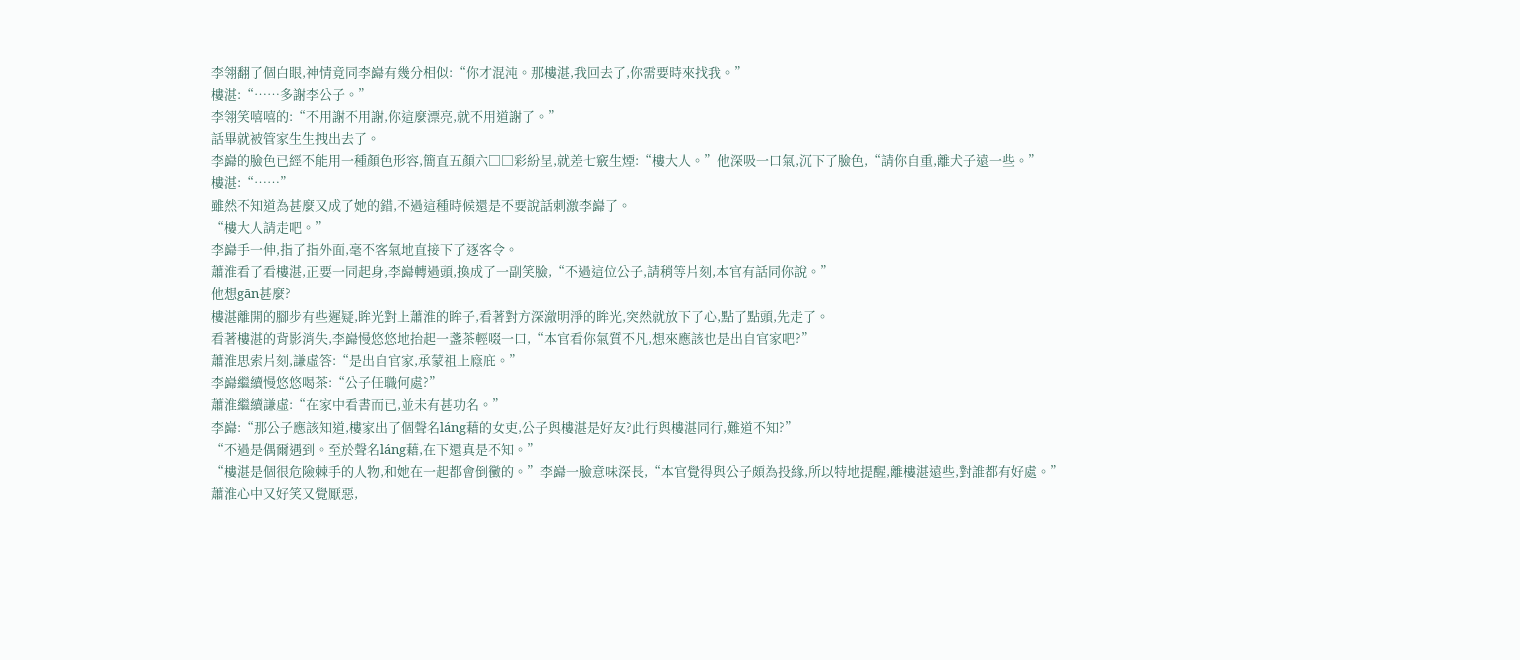李翎翻了個白眼,神情竟同李巋有幾分相似:“你才混沌。那樓湛,我回去了,你需要時來找我。”
樓湛:“……多謝李公子。”
李翎笑嘻嘻的:“不用謝不用謝,你這麼漂亮,就不用道謝了。”
話畢就被管家生生拽出去了。
李巋的臉色已經不能用一種顏色形容,簡直五顏六□□彩紛呈,就差七竅生煙:“樓大人。”他深吸一口氣,沉下了臉色,“請你自重,離犬子遠一些。”
樓湛:“……”
雖然不知道為甚麼又成了她的錯,不過這種時候還是不要說話刺激李巋了。
“樓大人請走吧。”
李巋手一伸,指了指外面,毫不客氣地直接下了逐客令。
蕭淮看了看樓湛,正要一同起身,李巋轉過頭,換成了一副笑臉,“不過這位公子,請稍等片刻,本官有話同你說。”
他想gān甚麼?
樓湛離開的腳步有些遲疑,眸光對上蕭淮的眸子,看著對方深澈明淨的眸光,突然就放下了心,點了點頭,先走了。
看著樓湛的背影消失,李巋慢悠悠地抬起一盞茶輕啜一口,“本官看你氣質不凡,想來應該也是出自官家吧?”
蕭淮思索片刻,謙虛答:“是出自官家,承蒙祖上廕庇。”
李巋繼續慢悠悠喝茶:“公子任職何處?”
蕭淮繼續謙虛:“在家中看書而已,並未有甚功名。”
李巋:“那公子應該知道,樓家出了個聲名láng藉的女吏,公子與樓湛是好友?此行與樓湛同行,難道不知?”
“不過是偶爾遇到。至於聲名láng藉,在下還真是不知。”
“樓湛是個很危險棘手的人物,和她在一起都會倒黴的。”李巋一臉意味深長,“本官覺得與公子頗為投緣,所以特地提醒,離樓湛遠些,對誰都有好處。”
蕭淮心中又好笑又覺厭惡,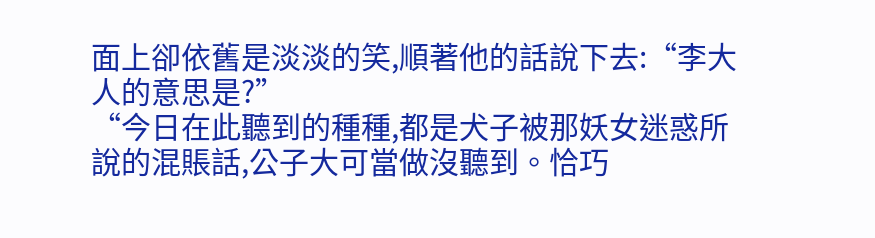面上卻依舊是淡淡的笑,順著他的話說下去:“李大人的意思是?”
“今日在此聽到的種種,都是犬子被那妖女迷惑所說的混賬話,公子大可當做沒聽到。恰巧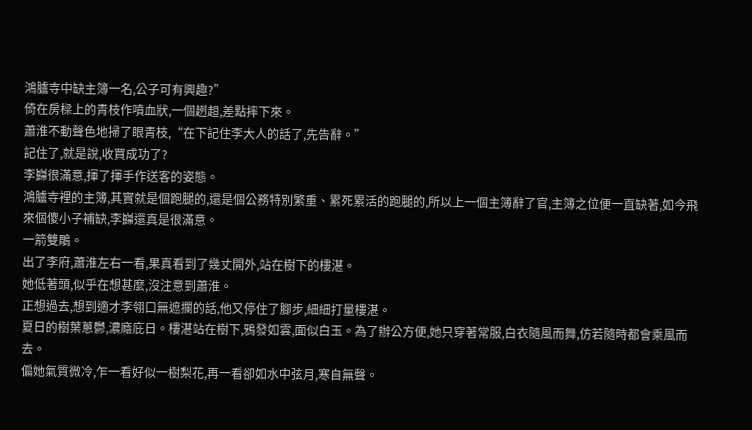鴻臚寺中缺主簿一名,公子可有興趣?”
倚在房樑上的青枝作噴血狀,一個趔趄,差點摔下來。
蕭淮不動聲色地掃了眼青枝,“在下記住李大人的話了,先告辭。”
記住了,就是說,收買成功了?
李巋很滿意,揮了揮手作送客的姿態。
鴻臚寺裡的主簿,其實就是個跑腿的,還是個公務特別繁重、累死累活的跑腿的,所以上一個主簿辭了官,主簿之位便一直缺著,如今飛來個傻小子補缺,李巋還真是很滿意。
一箭雙鵰。
出了李府,蕭淮左右一看,果真看到了幾丈開外,站在樹下的樓湛。
她低著頭,似乎在想甚麼,沒注意到蕭淮。
正想過去,想到適才李翎口無遮攔的話,他又停住了腳步,細細打量樓湛。
夏日的樹葉蔥鬱,濃廕庇日。樓湛站在樹下,鴉發如雲,面似白玉。為了辦公方便,她只穿著常服,白衣隨風而舞,仿若隨時都會乘風而去。
偏她氣質微冷,乍一看好似一樹梨花,再一看卻如水中弦月,寒自無聲。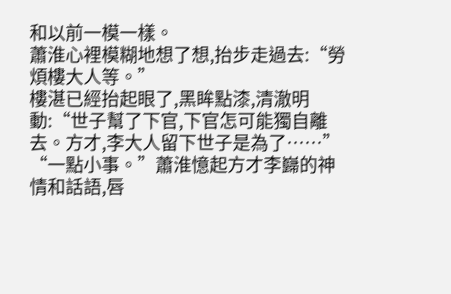和以前一模一樣。
蕭淮心裡模糊地想了想,抬步走過去:“勞煩樓大人等。”
樓湛已經抬起眼了,黑眸點漆,清澈明動:“世子幫了下官,下官怎可能獨自離去。方才,李大人留下世子是為了……”
“一點小事。”蕭淮憶起方才李巋的神情和話語,唇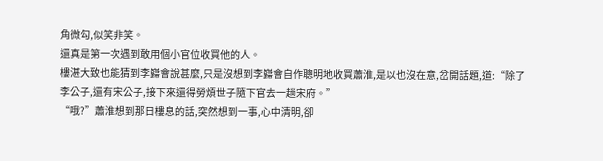角微勾,似笑非笑。
還真是第一次遇到敢用個小官位收買他的人。
樓湛大致也能猜到李巋會說甚麼,只是沒想到李巋會自作聰明地收買蕭淮,是以也沒在意,岔開話題,道:“除了李公子,還有宋公子,接下來還得勞煩世子隨下官去一趟宋府。”
“哦?”蕭淮想到那日樓息的話,突然想到一事,心中清明,卻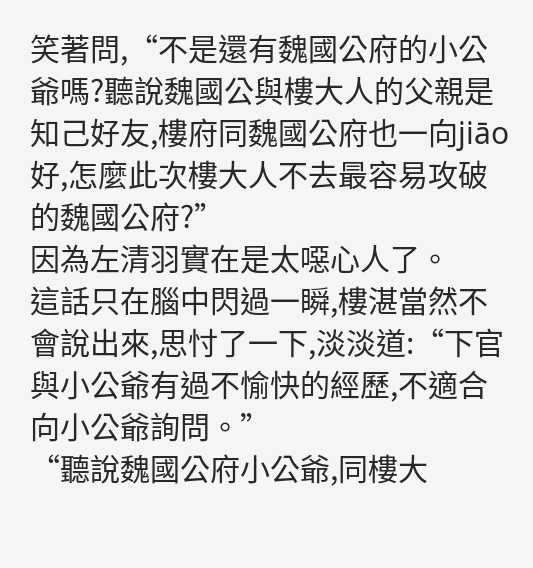笑著問,“不是還有魏國公府的小公爺嗎?聽說魏國公與樓大人的父親是知己好友,樓府同魏國公府也一向jiāo好,怎麼此次樓大人不去最容易攻破的魏國公府?”
因為左清羽實在是太噁心人了。
這話只在腦中閃過一瞬,樓湛當然不會說出來,思忖了一下,淡淡道:“下官與小公爺有過不愉快的經歷,不適合向小公爺詢問。”
“聽說魏國公府小公爺,同樓大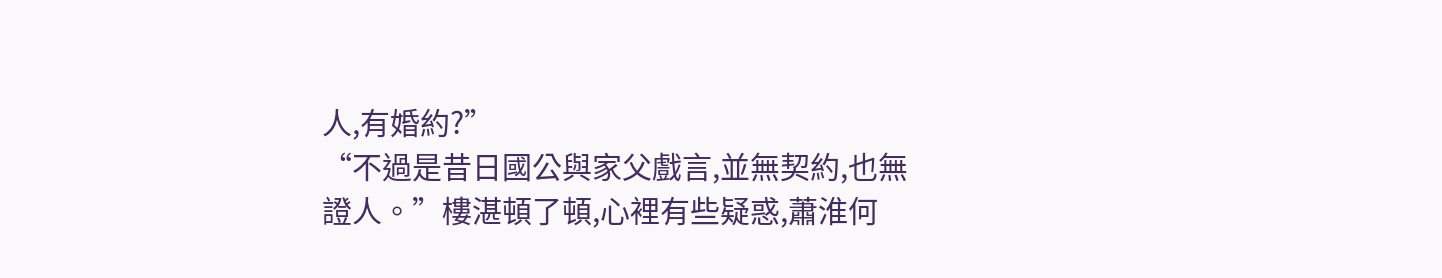人,有婚約?”
“不過是昔日國公與家父戲言,並無契約,也無證人。”樓湛頓了頓,心裡有些疑惑,蕭淮何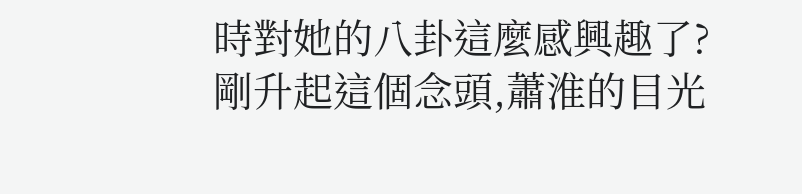時對她的八卦這麼感興趣了?
剛升起這個念頭,蕭淮的目光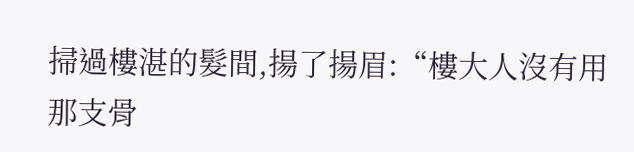掃過樓湛的髮間,揚了揚眉:“樓大人沒有用那支骨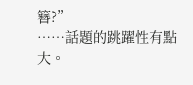簪?”
……話題的跳躍性有點大。